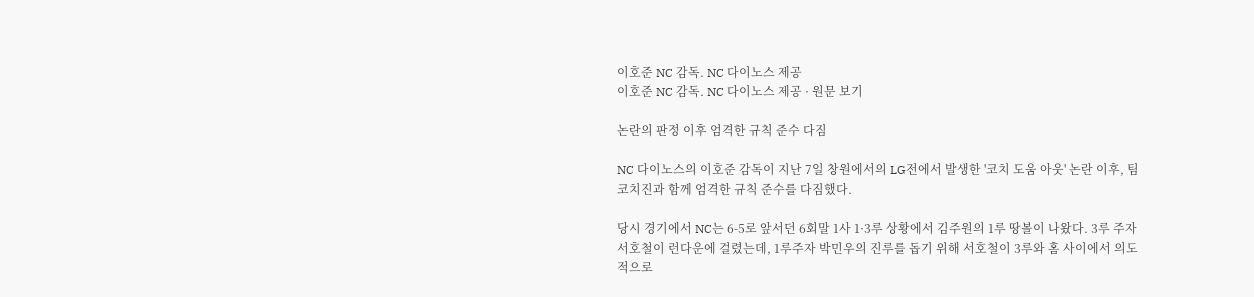이호준 NC 감독. NC 다이노스 제공
이호준 NC 감독. NC 다이노스 제공 · 원문 보기

논란의 판정 이후 엄격한 규칙 준수 다짐

NC 다이노스의 이호준 감독이 지난 7일 창원에서의 LG전에서 발생한 '코치 도움 아웃' 논란 이후, 팀 코치진과 함께 엄격한 규칙 준수를 다짐했다.

당시 경기에서 NC는 6-5로 앞서던 6회말 1사 1·3루 상황에서 김주원의 1루 땅볼이 나왔다. 3루 주자 서호철이 런다운에 걸렸는데, 1루주자 박민우의 진루를 돕기 위해 서호철이 3루와 홈 사이에서 의도적으로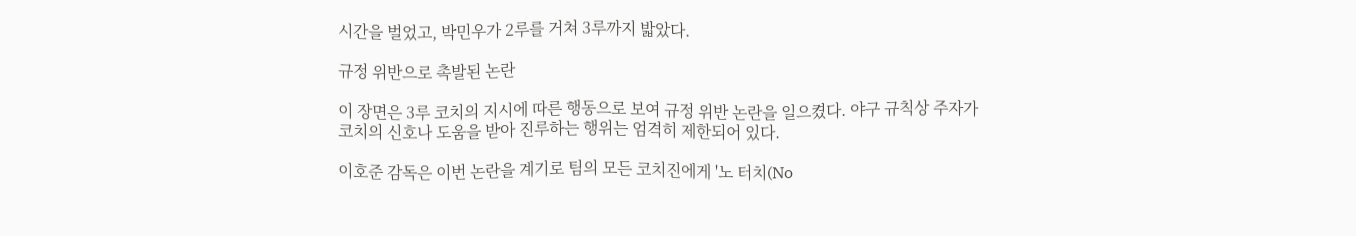시간을 벌었고, 박민우가 2루를 거쳐 3루까지 밟았다.

규정 위반으로 촉발된 논란

이 장면은 3루 코치의 지시에 따른 행동으로 보여 규정 위반 논란을 일으켰다. 야구 규칙상 주자가 코치의 신호나 도움을 받아 진루하는 행위는 엄격히 제한되어 있다.

이호준 감독은 이번 논란을 계기로 팀의 모든 코치진에게 '노 터치(No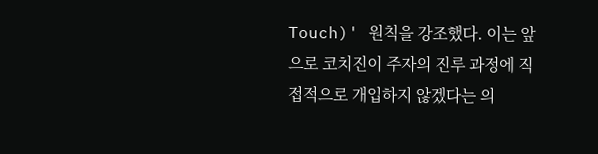Touch)' 원칙을 강조했다. 이는 앞으로 코치진이 주자의 진루 과정에 직접적으로 개입하지 않겠다는 의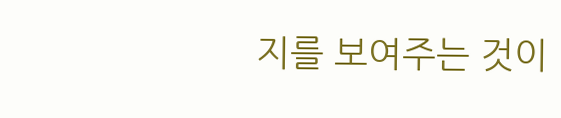지를 보여주는 것이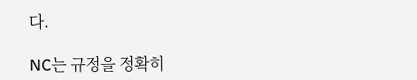다.

NC는 규정을 정확히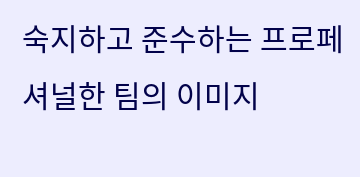숙지하고 준수하는 프로페셔널한 팀의 이미지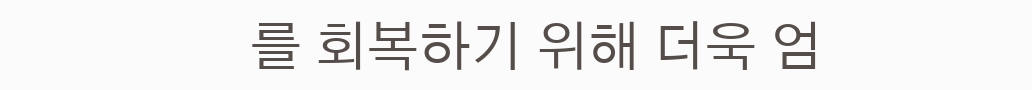를 회복하기 위해 더욱 엄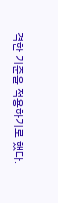격한 기준을 적용하기로 했다.